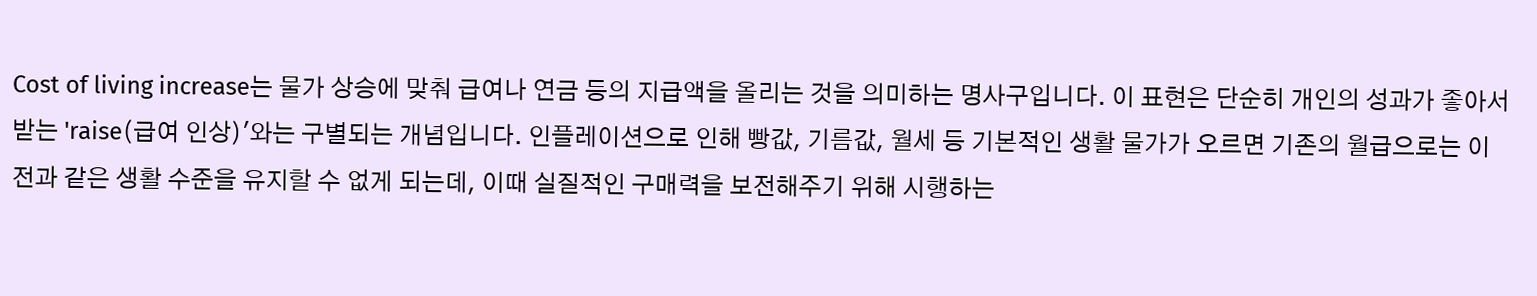Cost of living increase는 물가 상승에 맞춰 급여나 연금 등의 지급액을 올리는 것을 의미하는 명사구입니다. 이 표현은 단순히 개인의 성과가 좋아서 받는 'raise(급여 인상)'와는 구별되는 개념입니다. 인플레이션으로 인해 빵값, 기름값, 월세 등 기본적인 생활 물가가 오르면 기존의 월급으로는 이전과 같은 생활 수준을 유지할 수 없게 되는데, 이때 실질적인 구매력을 보전해주기 위해 시행하는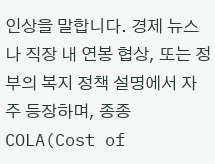인상을 말합니다. 경제 뉴스나 직장 내 연봉 협상, 또는 정부의 복지 정책 설명에서 자주 등장하며, 종종 COLA(Cost of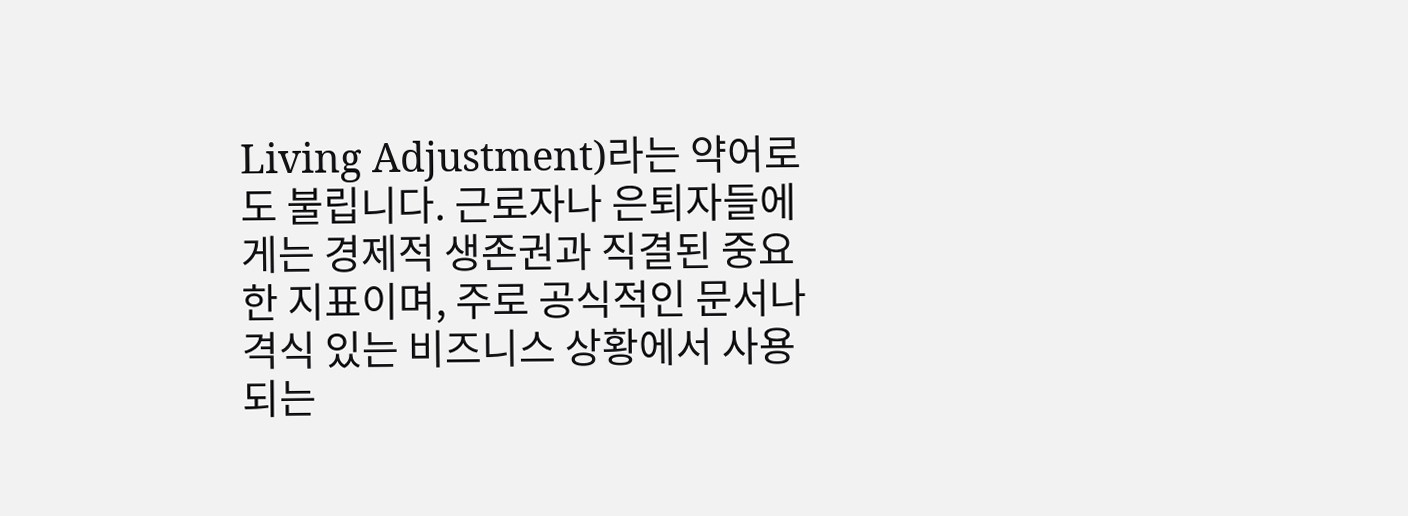Living Adjustment)라는 약어로도 불립니다. 근로자나 은퇴자들에게는 경제적 생존권과 직결된 중요한 지표이며, 주로 공식적인 문서나 격식 있는 비즈니스 상황에서 사용되는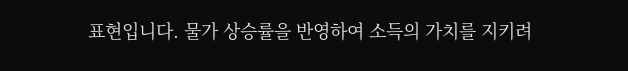표현입니다. 물가 상승률을 반영하여 소득의 가치를 지키려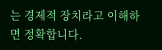는 경제적 장치라고 이해하면 정확합니다.